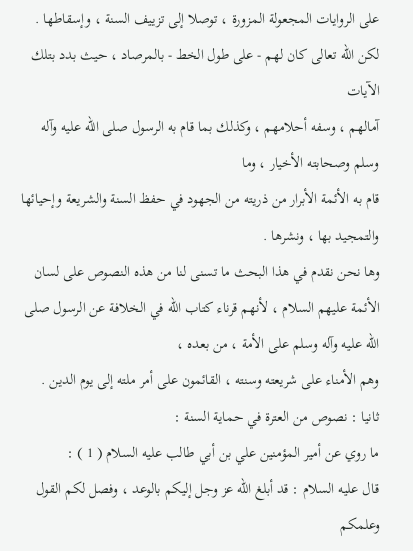على الروايات المجعولة المزورة ، توصلا إلى تزييف السنة ، وإسقاطها .
لكن الله تعالى كان لهم - على طول الخط - بالمرصاد ، حيث بدد بتلك الآيات
آمالهم ، وسفه أحلامهم ، وكذلك بما قام به الرسول صلى الله عليه وآله وسلم وصحابته الأخيار ، وما
قام به الأئمة الأبرار من ذريته من الجهود في حفظ السنة والشريعة وإحيائها
والتمجيد بها ، ونشرها .
وها نحن نقدم في هذا البحث ما تسنى لنا من هذه النصوص على لسان
الأئمة عليهم السلام ، لأنهم قرناء كتاب الله في الخلافة عن الرسول صلى الله عليه وآله وسلم على الأمة ، من بعده ،
وهم الأمناء على شريعته وسنته ، القائمون على أمر ملته إلى يوم الدين .
ثانيا : نصوص من العترة في حماية السنة :
ما روي عن أمير المؤمنين علي بن أبي طالب عليه السلام ( 1 ) :
قال عليه السلام : قد أبلغ الله عز وجل إليكم بالوعد ، وفصل لكم القول وعلمكم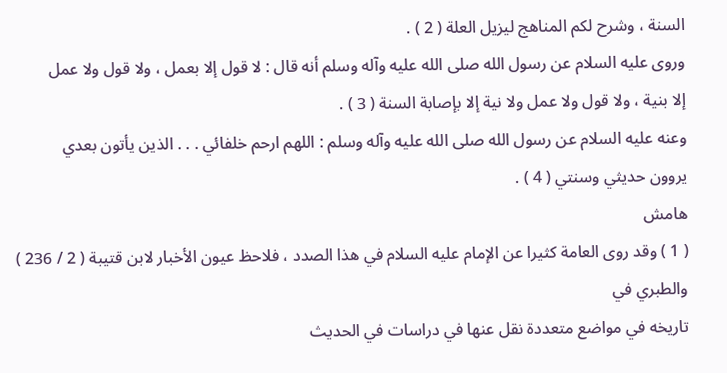السنة ، وشرح لكم المناهج ليزيل العلة ( 2 ) .
وروى عليه السلام عن رسول الله صلى الله عليه وآله وسلم أنه قال : لا قول إلا بعمل ، ولا قول ولا عمل
إلا بنية ، ولا قول ولا عمل ولا نية إلا بإصابة السنة ( 3 ) .
وعنه عليه السلام عن رسول الله صلى الله عليه وآله وسلم : اللهم ارحم خلفائي . . . الذين يأتون بعدي
يروون حديثي وسنتي ( 4 ) .
هامش
( 1 ) وقد روى العامة كثيرا عن الإمام عليه السلام في هذا الصدد ، فلاحظ عيون الأخبار لابن قتيبة ( 2 / 236 ) والطبري في
تاريخه في مواضع متعددة نقل عنها في دراسات في الحديث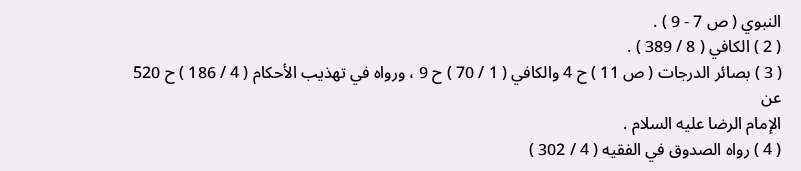النبوي ( ص 7 - 9 ) .
( 2 ) الكافي ( 8 / 389 ) .
( 3 ) بصائر الدرجات ( ص 11 ) ح 4 والكافي ( 1 / 70 ) ح 9 ، ورواه في تهذيب الأحكام ( 4 / 186 ) ح 520 عن
الإمام الرضا عليه السلام .
( 4 ) رواه الصدوق في الفقيه ( 4 / 302 )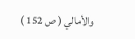والأمالي ( ص 152 )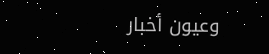وعيون أخبار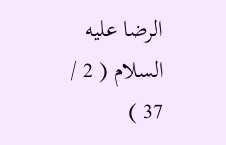الرضا عليه السلام ( 2 / 37 )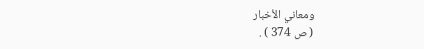ومعاني الأخبار
( ص 374 ) .